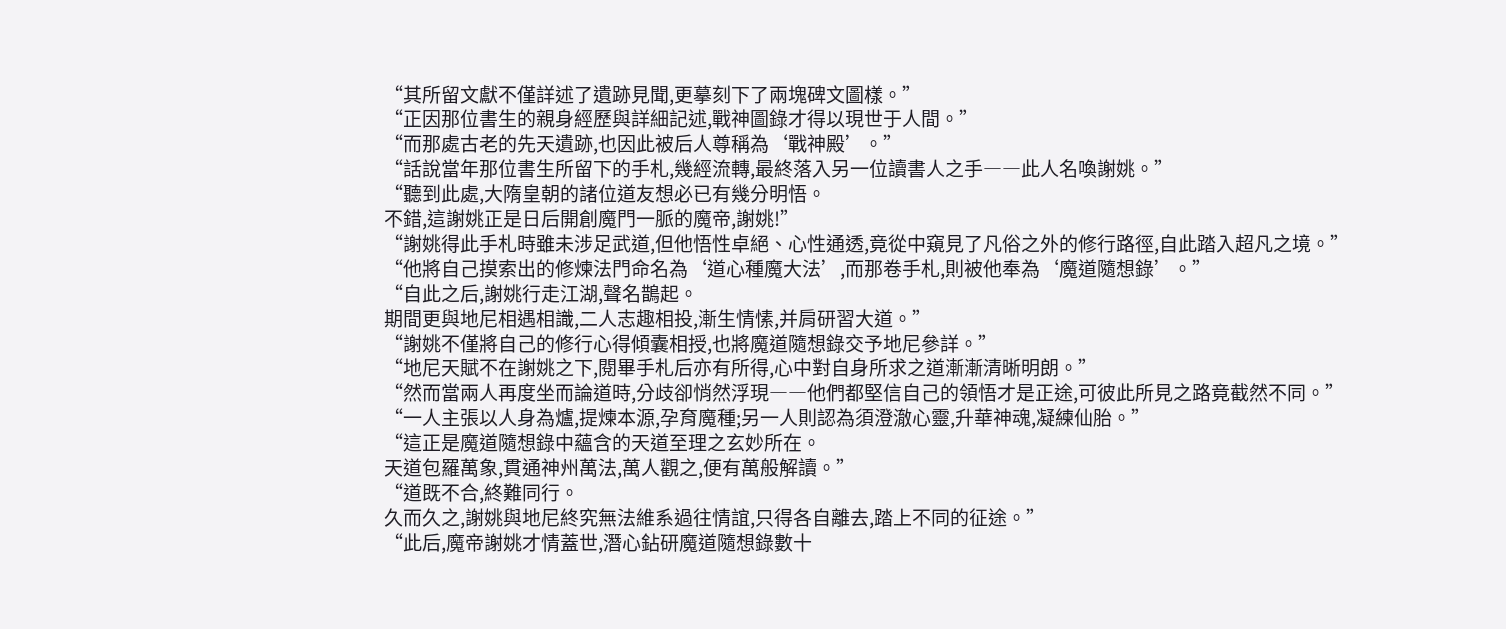“其所留文獻不僅詳述了遺跡見聞,更摹刻下了兩塊碑文圖樣。”
“正因那位書生的親身經歷與詳細記述,戰神圖錄才得以現世于人間。”
“而那處古老的先天遺跡,也因此被后人尊稱為‘戰神殿’。”
“話說當年那位書生所留下的手札,幾經流轉,最終落入另一位讀書人之手――此人名喚謝姚。”
“聽到此處,大隋皇朝的諸位道友想必已有幾分明悟。
不錯,這謝姚正是日后開創魔門一脈的魔帝,謝姚!”
“謝姚得此手札時雖未涉足武道,但他悟性卓絕、心性通透,竟從中窺見了凡俗之外的修行路徑,自此踏入超凡之境。”
“他將自己摸索出的修煉法門命名為‘道心種魔大法’,而那卷手札,則被他奉為‘魔道隨想錄’。”
“自此之后,謝姚行走江湖,聲名鵲起。
期間更與地尼相遇相識,二人志趣相投,漸生情愫,并肩研習大道。”
“謝姚不僅將自己的修行心得傾囊相授,也將魔道隨想錄交予地尼參詳。”
“地尼天賦不在謝姚之下,閱畢手札后亦有所得,心中對自身所求之道漸漸清晰明朗。”
“然而當兩人再度坐而論道時,分歧卻悄然浮現――他們都堅信自己的領悟才是正途,可彼此所見之路竟截然不同。”
“一人主張以人身為爐,提煉本源,孕育魔種;另一人則認為須澄澈心靈,升華神魂,凝練仙胎。”
“這正是魔道隨想錄中蘊含的天道至理之玄妙所在。
天道包羅萬象,貫通神州萬法,萬人觀之,便有萬般解讀。”
“道既不合,終難同行。
久而久之,謝姚與地尼終究無法維系過往情誼,只得各自離去,踏上不同的征途。”
“此后,魔帝謝姚才情蓋世,潛心鉆研魔道隨想錄數十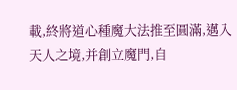載,終將道心種魔大法推至圓滿,邁入天人之境,并創立魔門,自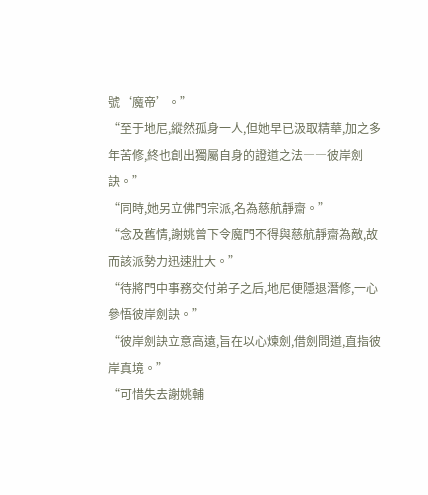號‘魔帝’。”
“至于地尼,縱然孤身一人,但她早已汲取精華,加之多年苦修,終也創出獨屬自身的證道之法――彼岸劍訣。”
“同時,她另立佛門宗派,名為慈航靜齋。”
“念及舊情,謝姚曾下令魔門不得與慈航靜齋為敵,故而該派勢力迅速壯大。”
“待將門中事務交付弟子之后,地尼便隱退潛修,一心參悟彼岸劍訣。”
“彼岸劍訣立意高遠,旨在以心煉劍,借劍問道,直指彼岸真境。”
“可惜失去謝姚輔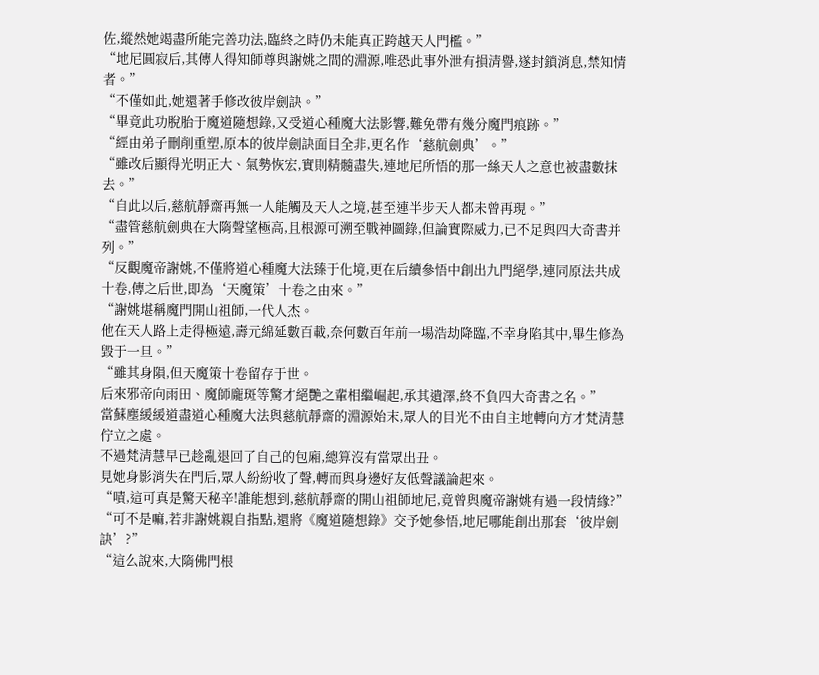佐,縱然她竭盡所能完善功法,臨終之時仍未能真正跨越天人門檻。”
“地尼圓寂后,其傳人得知師尊與謝姚之間的淵源,唯恐此事外泄有損清譽,遂封鎖消息,禁知情者。”
“不僅如此,她還著手修改彼岸劍訣。”
“畢竟此功脫胎于魔道隨想錄,又受道心種魔大法影響,難免帶有幾分魔門痕跡。”
“經由弟子刪削重塑,原本的彼岸劍訣面目全非,更名作‘慈航劍典’。”
“雖改后顯得光明正大、氣勢恢宏,實則精髓盡失,連地尼所悟的那一絲天人之意也被盡數抹去。”
“自此以后,慈航靜齋再無一人能觸及天人之境,甚至連半步天人都未曾再現。”
“盡管慈航劍典在大隋聲望極高,且根源可溯至戰神圖錄,但論實際威力,已不足與四大奇書并列。”
“反觀魔帝謝姚,不僅將道心種魔大法臻于化境,更在后續參悟中創出九門絕學,連同原法共成十卷,傳之后世,即為‘天魔策’十卷之由來。”
“謝姚堪稱魔門開山祖師,一代人杰。
他在天人路上走得極遠,壽元綿延數百載,奈何數百年前一場浩劫降臨,不幸身陷其中,畢生修為毀于一旦。”
“雖其身隕,但天魔策十卷留存于世。
后來邪帝向雨田、魔師龐斑等驚才絕艷之輩相繼崛起,承其遺澤,終不負四大奇書之名。”
當蘇塵緩緩道盡道心種魔大法與慈航靜齋的淵源始末,眾人的目光不由自主地轉向方才梵清慧佇立之處。
不過梵清慧早已趁亂退回了自己的包廂,總算沒有當眾出丑。
見她身影消失在門后,眾人紛紛收了聲,轉而與身邊好友低聲議論起來。
“嘖,這可真是驚天秘辛!誰能想到,慈航靜齋的開山祖師地尼,竟曾與魔帝謝姚有過一段情緣?”
“可不是嘛,若非謝姚親自指點,還將《魔道隨想錄》交予她參悟,地尼哪能創出那套‘彼岸劍訣’?”
“這么說來,大隋佛門根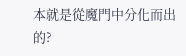本就是從魔門中分化而出的?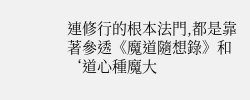連修行的根本法門,都是靠著參透《魔道隨想錄》和‘道心種魔大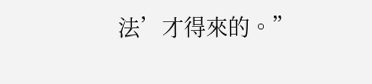法’才得來的。”